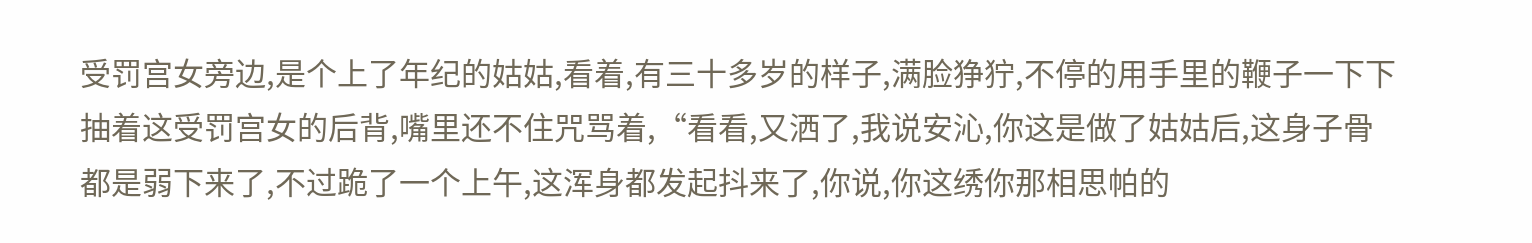受罚宫女旁边,是个上了年纪的姑姑,看着,有三十多岁的样子,满脸狰狞,不停的用手里的鞭子一下下抽着这受罚宫女的后背,嘴里还不住咒骂着,“看看,又洒了,我说安沁,你这是做了姑姑后,这身子骨都是弱下来了,不过跪了一个上午,这浑身都发起抖来了,你说,你这绣你那相思帕的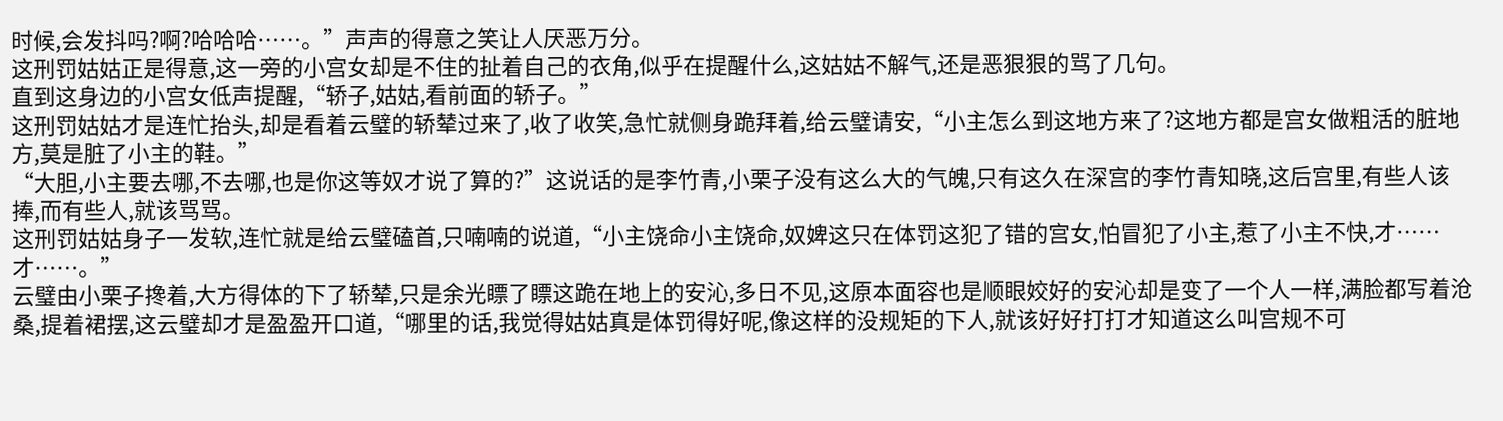时候,会发抖吗?啊?哈哈哈……。”声声的得意之笑让人厌恶万分。
这刑罚姑姑正是得意,这一旁的小宫女却是不住的扯着自己的衣角,似乎在提醒什么,这姑姑不解气,还是恶狠狠的骂了几句。
直到这身边的小宫女低声提醒,“轿子,姑姑,看前面的轿子。”
这刑罚姑姑才是连忙抬头,却是看着云璧的轿辇过来了,收了收笑,急忙就侧身跪拜着,给云璧请安,“小主怎么到这地方来了?这地方都是宫女做粗活的脏地方,莫是脏了小主的鞋。”
“大胆,小主要去哪,不去哪,也是你这等奴才说了算的?”这说话的是李竹青,小栗子没有这么大的气魄,只有这久在深宫的李竹青知晓,这后宫里,有些人该捧,而有些人,就该骂骂。
这刑罚姑姑身子一发软,连忙就是给云璧磕首,只喃喃的说道,“小主饶命小主饶命,奴婢这只在体罚这犯了错的宫女,怕冒犯了小主,惹了小主不快,才……才……。”
云璧由小栗子搀着,大方得体的下了轿辇,只是余光瞟了瞟这跪在地上的安沁,多日不见,这原本面容也是顺眼姣好的安沁却是变了一个人一样,满脸都写着沧桑,提着裙摆,这云璧却才是盈盈开口道,“哪里的话,我觉得姑姑真是体罚得好呢,像这样的没规矩的下人,就该好好打打才知道这么叫宫规不可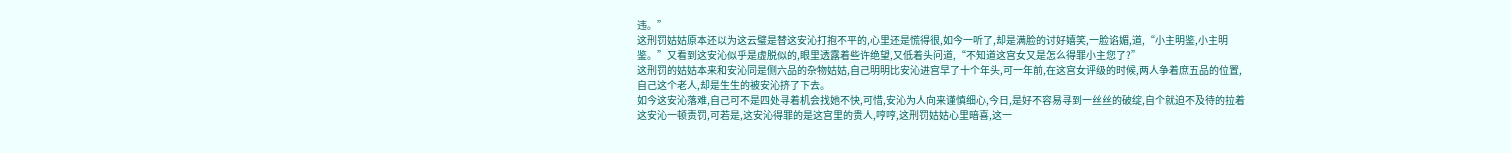违。”
这刑罚姑姑原本还以为这云璧是替这安沁打抱不平的,心里还是慌得很,如今一听了,却是满脸的讨好嬉笑,一脸谄媚,道,“小主明鉴,小主明鉴。”又看到这安沁似乎是虚脱似的,眼里透露着些许绝望,又低着头问道,“不知道这宫女又是怎么得罪小主您了?”
这刑罚的姑姑本来和安沁同是侧六品的杂物姑姑,自己明明比安沁进宫早了十个年头,可一年前,在这宫女评级的时候,两人争着庶五品的位置,自己这个老人,却是生生的被安沁挤了下去。
如今这安沁落难,自己可不是四处寻着机会找她不快,可惜,安沁为人向来谨慎细心,今日,是好不容易寻到一丝丝的破绽,自个就迫不及待的拉着这安沁一顿责罚,可若是,这安沁得罪的是这宫里的贵人,哼哼,这刑罚姑姑心里暗喜,这一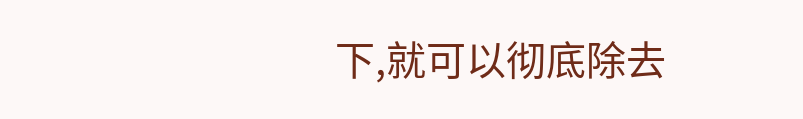下,就可以彻底除去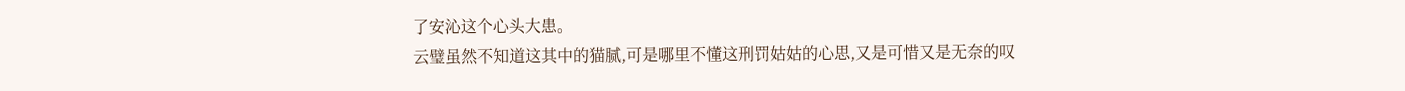了安沁这个心头大患。
云璧虽然不知道这其中的猫腻,可是哪里不懂这刑罚姑姑的心思,又是可惜又是无奈的叹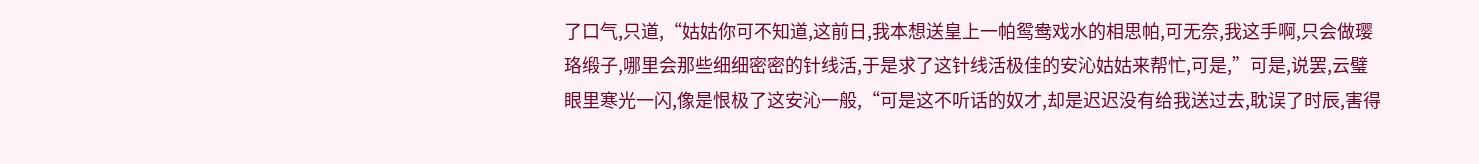了口气,只道,“姑姑你可不知道,这前日,我本想送皇上一帕鸳鸯戏水的相思帕,可无奈,我这手啊,只会做璎珞缎子,哪里会那些细细密密的针线活,于是求了这针线活极佳的安沁姑姑来帮忙,可是,”可是,说罢,云璧眼里寒光一闪,像是恨极了这安沁一般,“可是这不听话的奴才,却是迟迟没有给我送过去,耽误了时辰,害得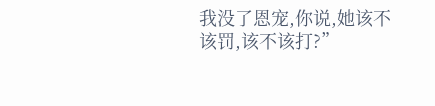我没了恩宠,你说,她该不该罚,该不该打?”